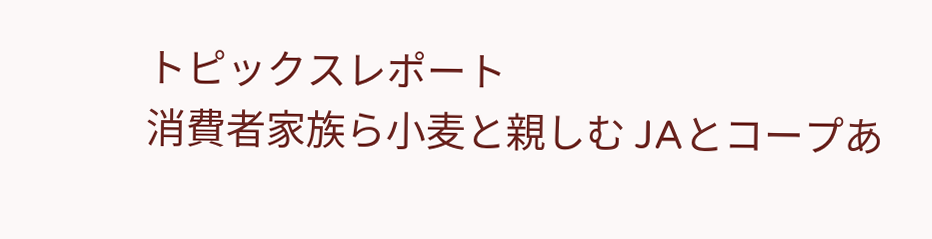トピックスレポート
消費者家族ら小麦と親しむ JAとコープあ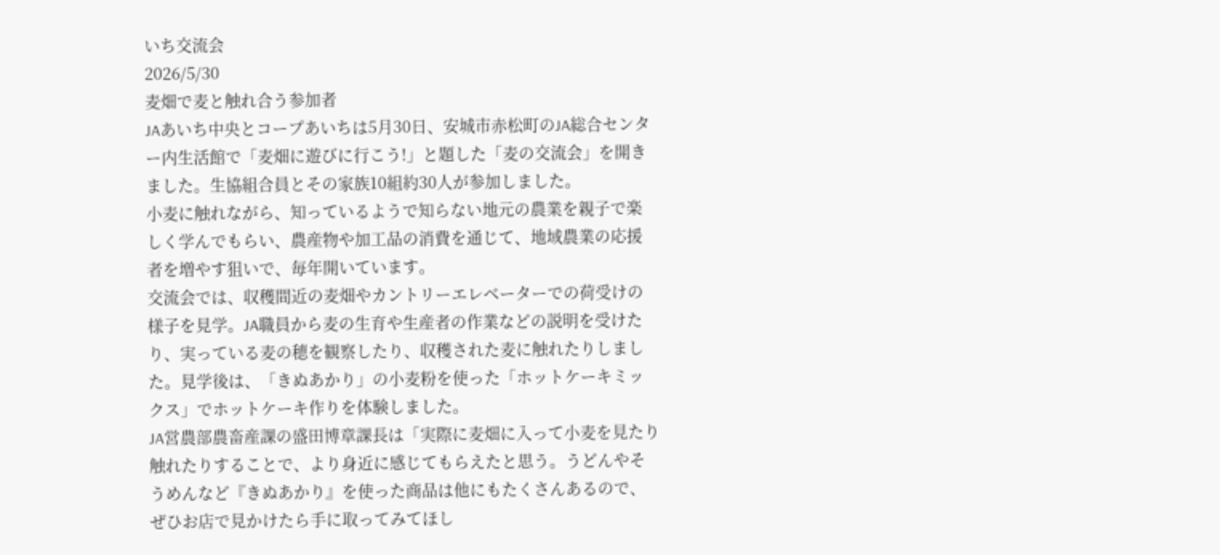いち交流会
2026/5/30
麦畑で麦と触れ合う参加者
JAあいち中央とコープあいちは5月30日、安城市赤松町のJA総合センター内生活館で「麦畑に遊びに行こう!」と題した「麦の交流会」を開きました。生協組合員とその家族10組約30人が参加しました。
小麦に触れながら、知っているようで知らない地元の農業を親子で楽しく学んでもらい、農産物や加工品の消費を通じて、地域農業の応援者を増やす狙いで、毎年開いています。
交流会では、収穫間近の麦畑やカントリーエレベーターでの荷受けの様子を見学。JA職員から麦の生育や生産者の作業などの説明を受けたり、実っている麦の穂を観察したり、収穫された麦に触れたりしました。見学後は、「きぬあかり」の小麦粉を使った「ホットケーキミックス」でホットケーキ作りを体験しました。
JA営農部農畜産課の盛田博章課長は「実際に麦畑に入って小麦を見たり触れたりすることで、より身近に感じてもらえたと思う。うどんやそうめんなど『きぬあかり』を使った商品は他にもたくさんあるので、ぜひお店で見かけたら手に取ってみてほし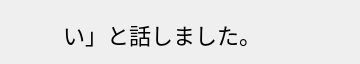い」と話しました。